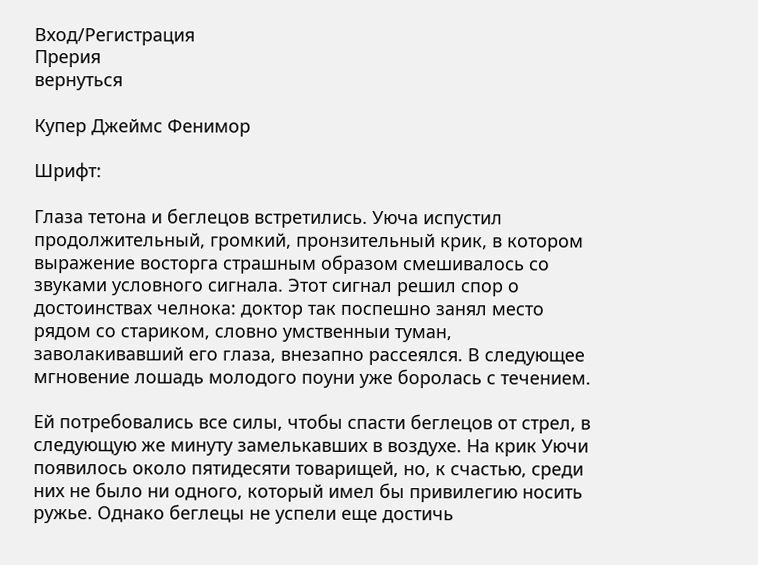Вход/Регистрация
Прерия
вернуться

Купер Джеймс Фенимор

Шрифт:

Глаза тетона и беглецов встретились. Уюча испустил продолжительный, громкий, пронзительный крик, в котором выражение восторга страшным образом смешивалось со звуками условного сигнала. Этот сигнал решил спор о достоинствах челнока: доктор так поспешно занял место рядом со стариком, словно умственныи туман, заволакивавший его глаза, внезапно рассеялся. В следующее мгновение лошадь молодого поуни уже боролась с течением.

Ей потребовались все силы, чтобы спасти беглецов от стрел, в следующую же минуту замелькавших в воздухе. На крик Уючи появилось около пятидесяти товарищей, но, к счастью, среди них не было ни одного, который имел бы привилегию носить ружье. Однако беглецы не успели еще достичь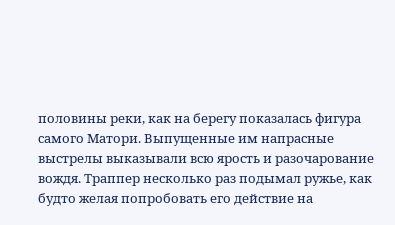половины реки, как на берегу показалась фигура самого Матори. Выпущенные им напрасные выстрелы выказывали всю ярость и разочарование вождя. Траппер несколько раз подымал ружье, как будто желая попробовать его действие на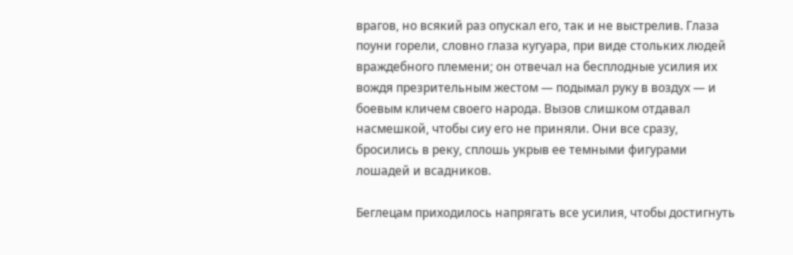врагов, но всякий раз опускал его, так и не выстрелив. Глаза поуни горели, словно глаза кугуара, при виде стольких людей враждебного племени; он отвечал на бесплодные усилия их вождя презрительным жестом — подымал руку в воздух — и боевым кличем своего народа. Вызов слишком отдавал насмешкой, чтобы сиу его не приняли. Они все сразу, бросились в реку, сплошь укрыв ее темными фигурами лошадей и всадников.

Беглецам приходилось напрягать все усилия, чтобы достигнуть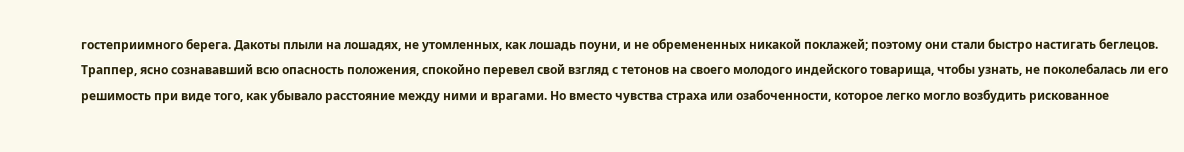гостеприимного берега. Дакоты плыли на лошадях, не утомленных, как лошадь поуни, и не обремененных никакой поклажей; поэтому они стали быстро настигать беглецов. Траппер, ясно сознававший всю опасность положения, спокойно перевел свой взгляд с тетонов на своего молодого индейского товарища, чтобы узнать, не поколебалась ли его решимость при виде того, как убывало расстояние между ними и врагами. Но вместо чувства страха или озабоченности, которое легко могло возбудить рискованное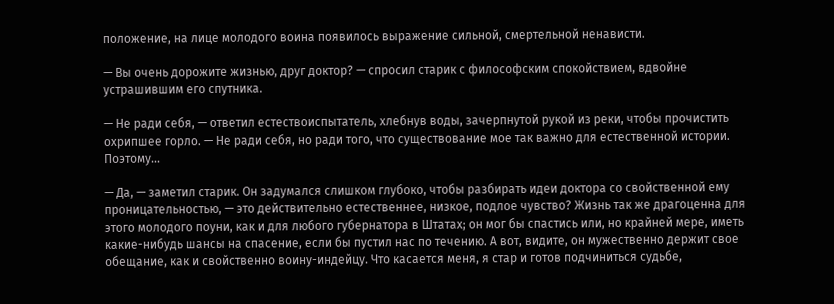положение, на лице молодого воина появилось выражение сильной, смертельной ненависти.

— Вы очень дорожите жизнью, друг доктор? — спросил старик с философским спокойствием, вдвойне устрашившим его спутника.

— Не ради себя, — ответил естествоиспытатель, хлебнув воды, зачерпнутой рукой из реки, чтобы прочистить охрипшее горло. — Не ради себя, но ради того, что существование мое так важно для естественной истории. Поэтому…

— Да, — заметил старик. Он задумался слишком глубоко, чтобы разбирать идеи доктора со свойственной ему проницательностью, — это действительно естественнее, низкое, подлое чувство? Жизнь так же драгоценна для этого молодого поуни, как и для любого губернатора в Штатах; он мог бы спастись или, но крайней мере, иметь какие-нибудь шансы на спасение, если бы пустил нас по течению. А вот, видите, он мужественно держит свое обещание, как и свойственно воину-индейцу. Что касается меня, я стар и готов подчиниться судьбе,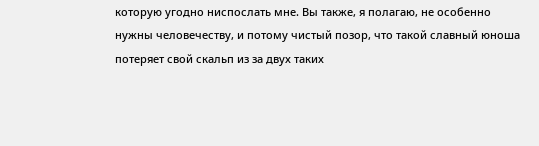которую угодно ниспослать мне. Вы также, я полагаю, не особенно нужны человечеству, и потому чистый позор, что такой славный юноша потеряет свой скальп из за двух таких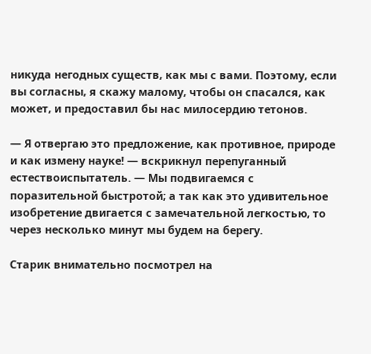никуда негодных существ, как мы с вами. Поэтому, если вы согласны, я скажу малому, чтобы он спасался, как может, и предоставил бы нас милосердию тетонов.

— Я отвергаю это предложение, как противное, природе и как измену науке! — вскрикнул перепуганный естествоиспытатель. — Мы подвигаемся с поразительной быстротой; а так как это удивительное изобретение двигается с замечательной легкостью, то через несколько минут мы будем на берегу.

Старик внимательно посмотрел на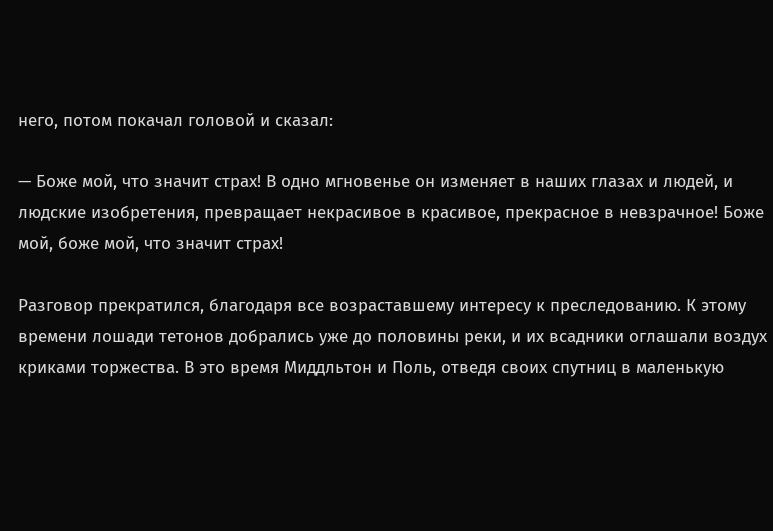него, потом покачал головой и сказал:

— Боже мой, что значит страх! В одно мгновенье он изменяет в наших глазах и людей, и людские изобретения, превращает некрасивое в красивое, прекрасное в невзрачное! Боже мой, боже мой, что значит страх!

Разговор прекратился, благодаря все возраставшему интересу к преследованию. К этому времени лошади тетонов добрались уже до половины реки, и их всадники оглашали воздух криками торжества. В это время Миддльтон и Поль, отведя своих спутниц в маленькую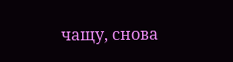чащу, снова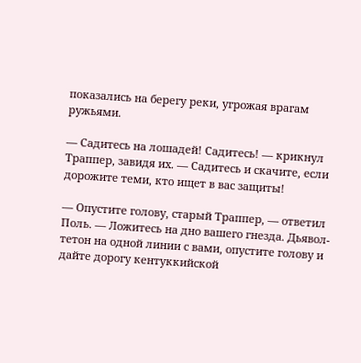показались на берегу реки, угрожая врагам ружьями.

— Садитесь на лошадей! Садитесь! — крикнул Траппер, завидя их. — Садитесь и скачите, если дорожите теми, кто ищет в вас защиты!

— Опустите голову, старый Траппер, — ответил Поль. — Ложитесь на дно вашего гнезда. Дьявол-тетон на одной линии с вами, опустите голову и дайте дорогу кентуккийской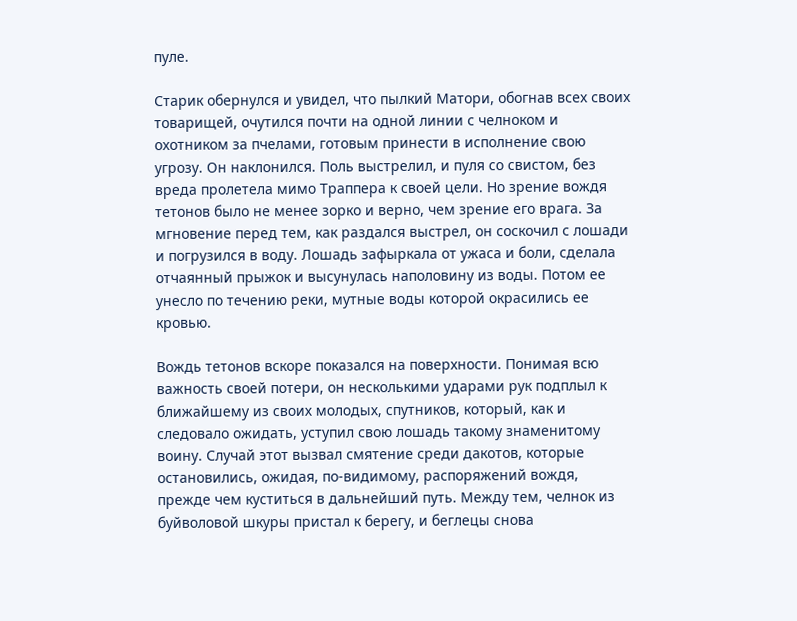пуле.

Старик обернулся и увидел, что пылкий Матори, обогнав всех своих товарищей, очутился почти на одной линии с челноком и охотником за пчелами, готовым принести в исполнение свою угрозу. Он наклонился. Поль выстрелил, и пуля со свистом, без вреда пролетела мимо Траппера к своей цели. Но зрение вождя тетонов было не менее зорко и верно, чем зрение его врага. За мгновение перед тем, как раздался выстрел, он соскочил с лошади и погрузился в воду. Лошадь зафыркала от ужаса и боли, сделала отчаянный прыжок и высунулась наполовину из воды. Потом ее унесло по течению реки, мутные воды которой окрасились ее кровью.

Вождь тетонов вскоре показался на поверхности. Понимая всю важность своей потери, он несколькими ударами рук подплыл к ближайшему из своих молодых, спутников, который, как и следовало ожидать, уступил свою лошадь такому знаменитому воину. Случай этот вызвал смятение среди дакотов, которые остановились, ожидая, по-видимому, распоряжений вождя, прежде чем куститься в дальнейший путь. Между тем, челнок из буйволовой шкуры пристал к берегу, и беглецы снова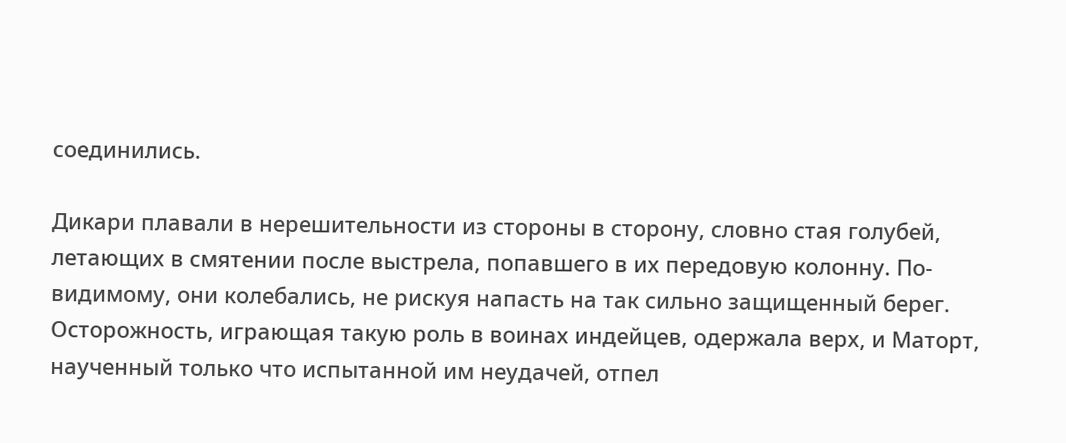соединились.

Дикари плавали в нерешительности из стороны в сторону, словно стая голубей, летающих в смятении после выстрела, попавшего в их передовую колонну. По-видимому, они колебались, не рискуя напасть на так сильно защищенный берег. Осторожность, играющая такую роль в воинах индейцев, одержала верх, и Maторт, наученный только что испытанной им неудачей, отпел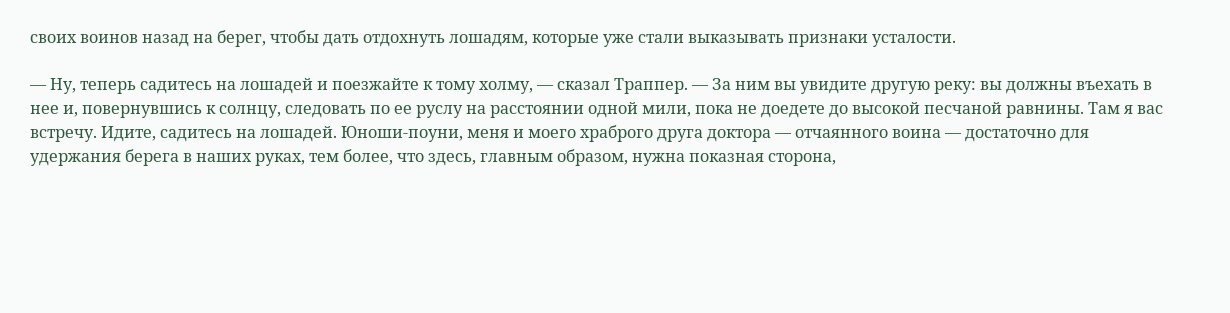своих воинов назад на берег, чтобы дать отдохнуть лошадям, которые уже стали выказывать признаки усталости.

— Ну, теперь садитесь на лошадей и поезжайте к тому холму, — сказал Траппер. — За ним вы увидите другую реку: вы должны въехать в нее и, повернувшись к солнцу, следовать по ее руслу на расстоянии одной мили, пока не доедете до высокой песчаной равнины. Там я вас встречу. Идите, садитесь на лошадей. Юноши-поуни, меня и моего храброго друга доктора — отчаянного воина — достаточно для удержания берега в наших руках, тем более, что здесь, главным образом, нужна показная сторона,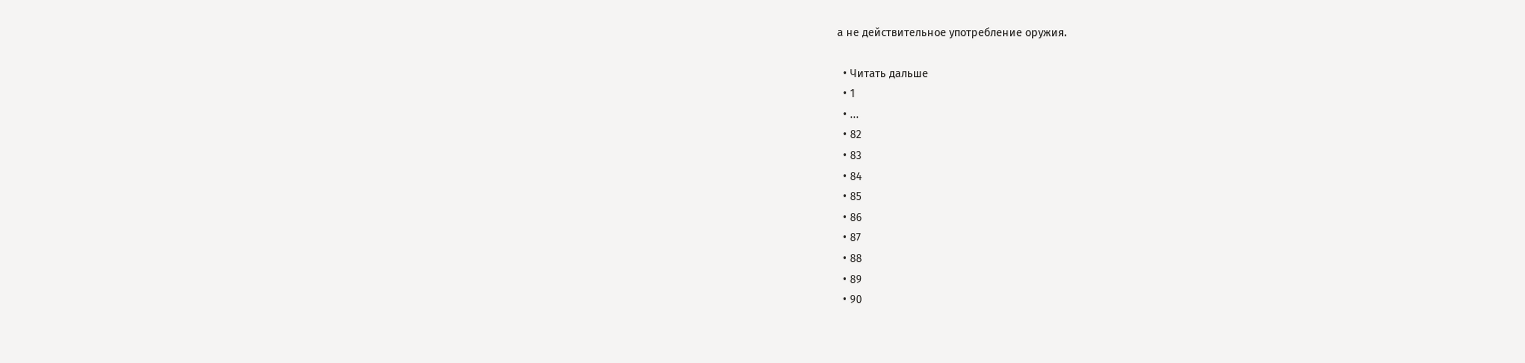а не действительное употребление оружия.

  • Читать дальше
  • 1
  • ...
  • 82
  • 83
  • 84
  • 85
  • 86
  • 87
  • 88
  • 89
  • 90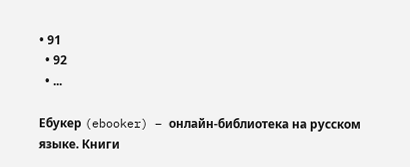• 91
  • 92
  • ...

Ебукер (ebooker) – онлайн-библиотека на русском языке. Книги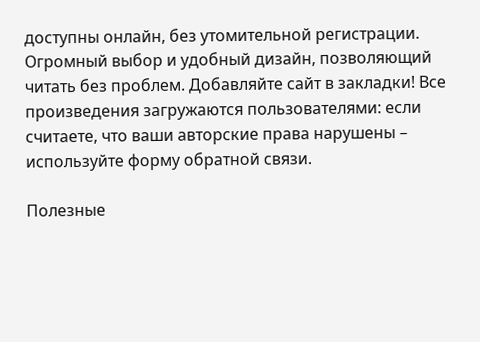доступны онлайн, без утомительной регистрации. Огромный выбор и удобный дизайн, позволяющий читать без проблем. Добавляйте сайт в закладки! Все произведения загружаются пользователями: если считаете, что ваши авторские права нарушены – используйте форму обратной связи.

Полезные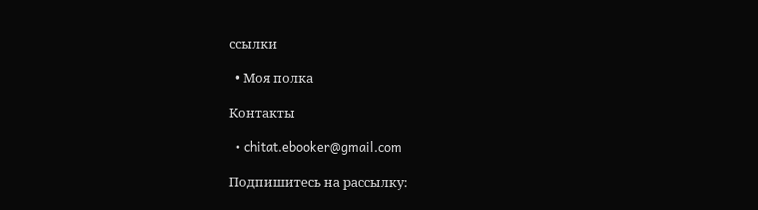ссылки

  • Моя полка

Контакты

  • chitat.ebooker@gmail.com

Подпишитесь на рассылку: